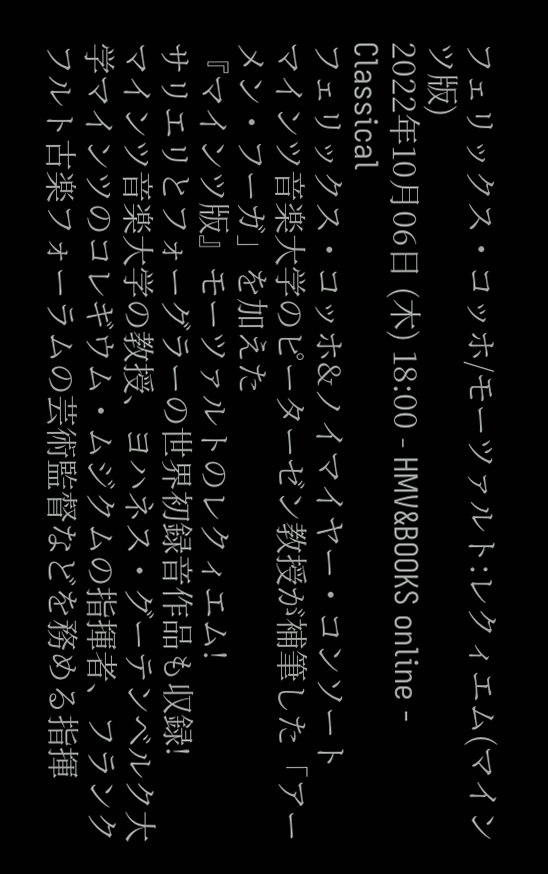フェリックス・コッホ/モーツァルト:レクィエム(マインツ版)
2022年10月06日 (木) 18:00 - HMV&BOOKS online - Classical
フェリックス・コッホ&ノイマイヤー・コンソート
マインツ音楽大学のピーターゼン教授が補筆した「アーメン・フーガ」を加えた
『マインツ版』モーツァルトのレクィエム!
サリエリとフォーグラーの世界初録音作品も収録!
マインツ音楽大学の教授、ヨハネス・グーテンベルク大学マインツのコレギウム・ムジクムの指揮者、フランクフルト古楽フォーラムの芸術監督などを務める指揮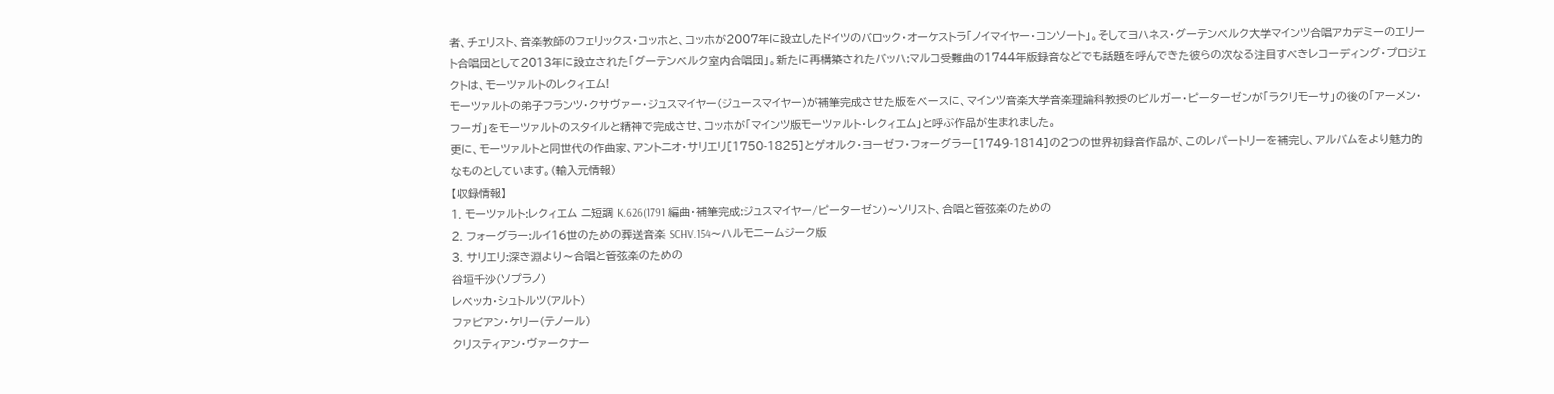者、チェリスト、音楽教師のフェリックス・コッホと、コッホが2007年に設立したドイツのバロック・オーケストラ「ノイマイヤー・コンソート」。そしてヨハネス・グーテンベルク大学マインツ合唱アカデミーのエリート合唱団として2013年に設立された「グーテンベルク室内合唱団」。新たに再構築されたバッハ:マルコ受難曲の1744年版録音などでも話題を呼んできた彼らの次なる注目すべきレコーディング・プロジェクトは、モーツァルトのレクィエム!
モーツァルトの弟子フランツ・クサヴァー・ジュスマイヤー(ジュースマイヤー)が補筆完成させた版をベースに、マインツ音楽大学音楽理論科教授のビルガー・ピーターゼンが「ラクリモーサ」の後の「アーメン・フーガ」をモーツァルトのスタイルと精神で完成させ、コッホが「マインツ版モーツァルト・レクィエム」と呼ぶ作品が生まれました。
更に、モーツァルトと同世代の作曲家、アントニオ・サリエリ[1750-1825]とゲオルク・ヨーゼフ・フォーグラー[1749-1814]の2つの世界初録音作品が、このレパートリーを補完し、アルバムをより魅力的なものとしています。(輸入元情報)
【収録情報】
1. モーツァルト:レクィエム ニ短調 K.626(1791 編曲・補筆完成:ジュスマイヤー/ピーターゼン)〜ソリスト、合唱と管弦楽のための
2. フォーグラー:ルイ16世のための葬送音楽 SCHV.154〜ハルモニームジーク版
3. サリエリ:深き淵より〜合唱と管弦楽のための
谷垣千沙(ソプラノ)
レベッカ・シュトルツ(アルト)
ファビアン・ケリー(テノール)
クリスティアン・ヴァークナー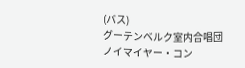(バス)
グーテンベルク室内合唱団
ノイマイヤー・コン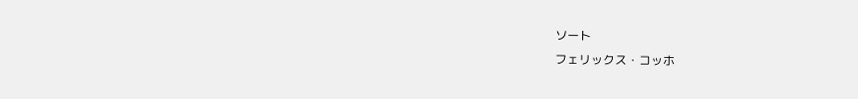ソート
フェリックス・コッホ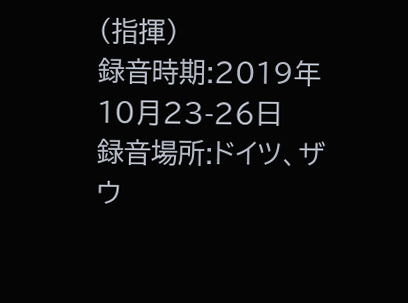(指揮)
録音時期:2019年10月23-26日
録音場所:ドイツ、ザウ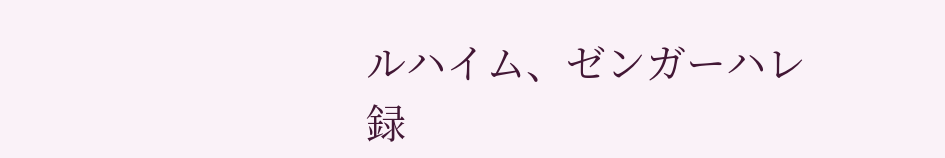ルハイム、ゼンガーハレ
録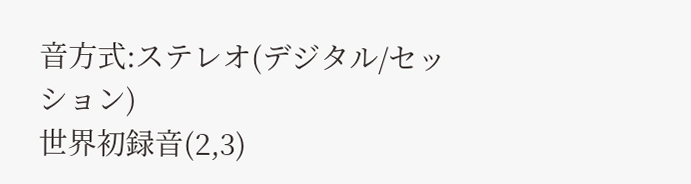音方式:ステレオ(デジタル/セッション)
世界初録音(2,3)